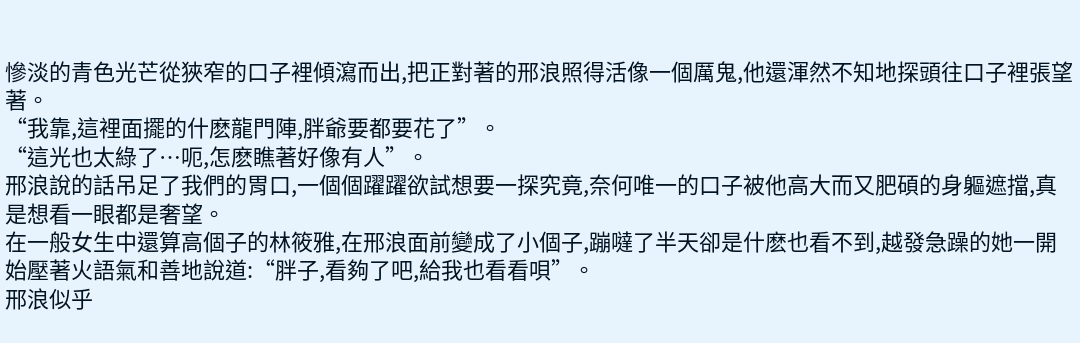慘淡的青色光芒從狹窄的口子裡傾瀉而出,把正對著的邢浪照得活像一個厲鬼,他還渾然不知地探頭往口子裡張望著。
“我靠,這裡面擺的什麽龍門陣,胖爺要都要花了”。
“這光也太綠了…呃,怎麽瞧著好像有人”。
邢浪說的話吊足了我們的胃口,一個個躍躍欲試想要一探究竟,奈何唯一的口子被他高大而又肥碩的身軀遮擋,真是想看一眼都是奢望。
在一般女生中還算高個子的林筱雅,在邢浪面前變成了小個子,蹦噠了半天卻是什麽也看不到,越發急躁的她一開始壓著火語氣和善地說道:“胖子,看夠了吧,給我也看看唄”。
邢浪似乎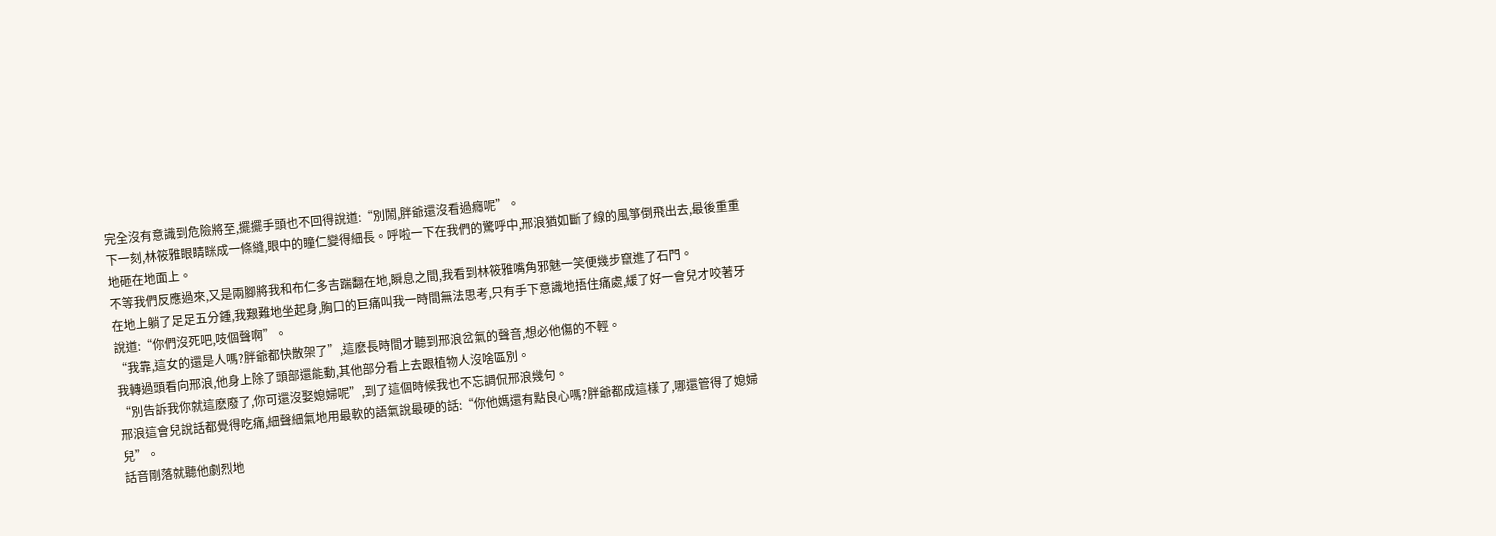完全沒有意識到危險將至,擺擺手頭也不回得說道:“別鬧,胖爺還沒看過癮呢”。
下一刻,林筱雅眼睛眯成一條縫,眼中的瞳仁變得細長。呼啦一下在我們的驚呼中,邢浪猶如斷了線的風箏倒飛出去,最後重重地砸在地面上。
不等我們反應過來,又是兩腳將我和布仁多吉踹翻在地,瞬息之間,我看到林筱雅嘴角邪魅一笑便幾步竄進了石門。
在地上躺了足足五分鍾,我艱難地坐起身,胸口的巨痛叫我一時間無法思考,只有手下意識地捂住痛處,緩了好一會兒才咬著牙說道:“你們沒死吧,吱個聲啊”。
“我靠,這女的還是人嗎?胖爺都快散架了”,這麽長時間才聽到邢浪岔氣的聲音,想必他傷的不輕。
我轉過頭看向邢浪,他身上除了頭部還能動,其他部分看上去跟植物人沒啥區別。
“別告訴我你就這麽廢了,你可還沒娶媳婦呢”,到了這個時候我也不忘調侃邢浪幾句。
邢浪這會兒說話都覺得吃痛,細聲細氣地用最軟的語氣說最硬的話:“你他媽還有點良心嗎?胖爺都成這樣了,哪還管得了媳婦兒”。
話音剛落就聽他劇烈地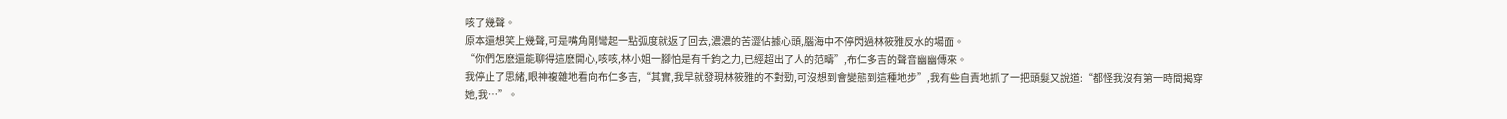咳了幾聲。
原本還想笑上幾聲,可是嘴角剛彎起一點弧度就返了回去,濃濃的苦澀佔據心頭,腦海中不停閃過林筱雅反水的場面。
“你們怎麽還能聊得這麽開心,咳咳,林小姐一腳怕是有千鈞之力,已經超出了人的范疇”,布仁多吉的聲音幽幽傳來。
我停止了思緒,眼神複雜地看向布仁多吉,“其實,我早就發現林筱雅的不對勁,可沒想到會變態到這種地步”,我有些自責地抓了一把頭髮又說道:“都怪我沒有第一時間揭穿她,我…”。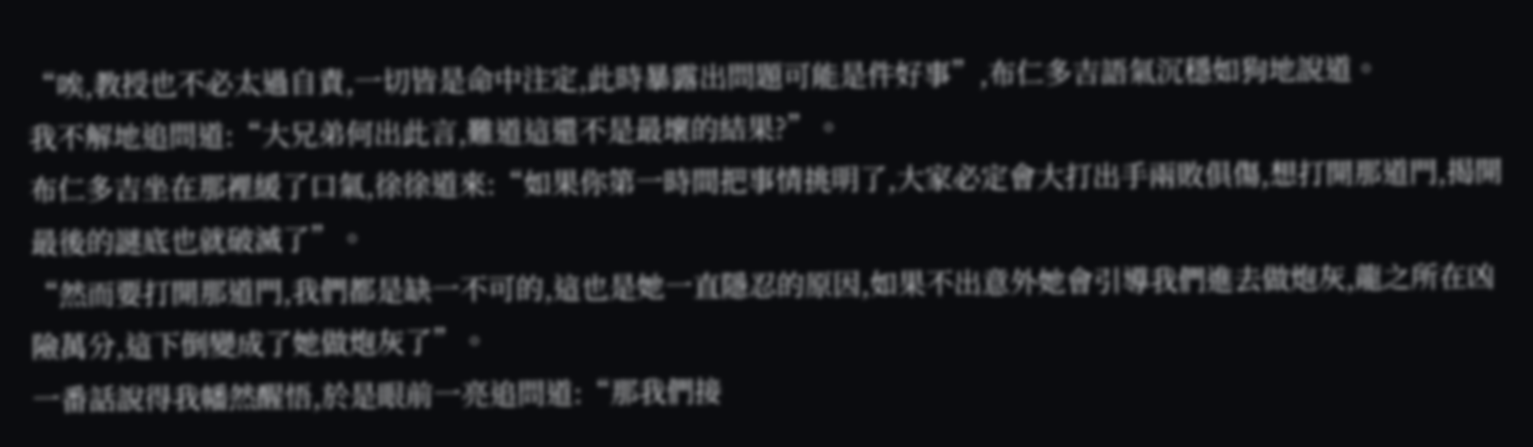“唉,教授也不必太過自責,一切皆是命中注定,此時暴露出問題可能是件好事”,布仁多吉語氣沉穩如狗地說道。
我不解地追問道:“大兄弟何出此言,難道這還不是最壞的結果?”。
布仁多吉坐在那裡緩了口氣,徐徐道來:“如果你第一時間把事情挑明了,大家必定會大打出手兩敗俱傷,想打開那道門,揭開最後的謎底也就破滅了”。
“然而要打開那道門,我們都是缺一不可的,這也是她一直隱忍的原因,如果不出意外她會引導我們進去做炮灰,龍之所在凶險萬分,這下倒變成了她做炮灰了”。
一番話說得我幡然醒悟,於是眼前一亮追問道:“那我們接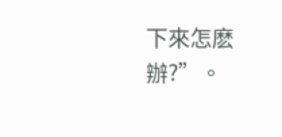下來怎麽辦?”。